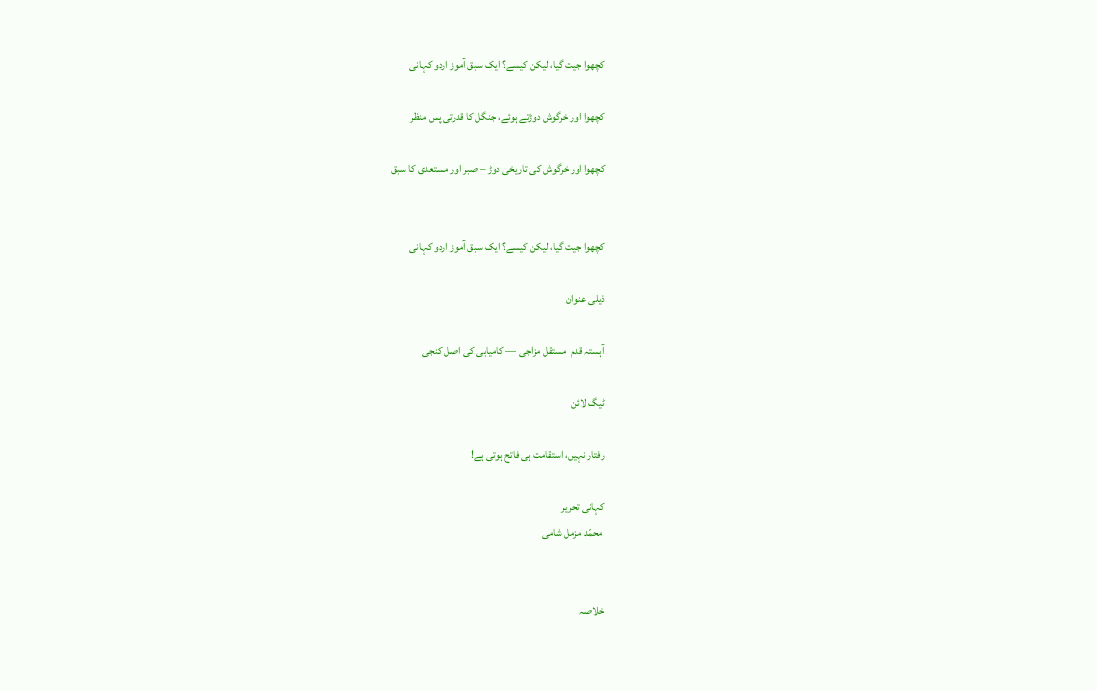کچھوا جیت گیا، لیکن کیسے؟ ایک سبق آموز اردو کہانی

کچھوا اور خرگوش دوڑتے ہوئے، جنگل کا قدرتی پس منظر

کچھوا اور خرگوش کی تاریخی دوڑ – صبر اور مستعدی کا سبق


کچھوا جیت گیا، لیکن کیسے؟ ایک سبق آموز اردو کہانی

ذیلی عنوان

آہستہ قدم  مستقل مزاجی — کامیابی کی اصل کنجی

ٹیگ لائن

رفتار نہیں، استقامت ہی فاتح ہوتی ہے!

کہانی تحریر
 محمّد مزمل شامی


خلاصہ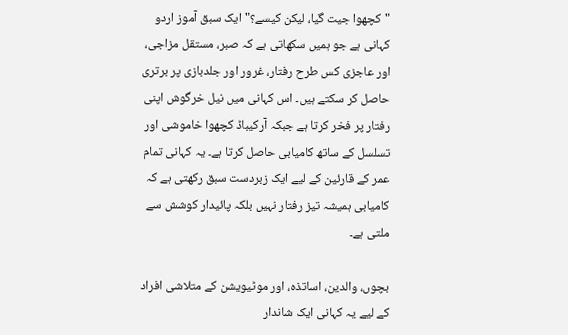"کچھوا جیت گیا، لیکن کیسے؟" ایک سبق آموز اردو کہانی ہے جو ہمیں سکھاتی ہے کہ صبر، مستقل مزاجی، اور عاجزی کس طرح رفتار، غرور اور جلدبازی پر برتری حاصل کر سکتے ہیں۔ اس کہانی میں نیل خرگوش اپنی رفتار پر فخر کرتا ہے جبکہ آرکیباڈ کچھوا خاموشی اور تسلسل کے ساتھ کامیابی حاصل کرتا ہے۔ یہ کہانی تمام عمر کے قارئین کے لیے ایک زبردست سبق رکھتی ہے کہ کامیابی ہمیشہ تیز رفتار نہیں بلکہ پائیدار کوشش سے ملتی ہے۔

بچوں، والدین، اساتذہ، اور موٹیویشن کے متلاشی افراد کے لیے یہ کہانی ایک شاندار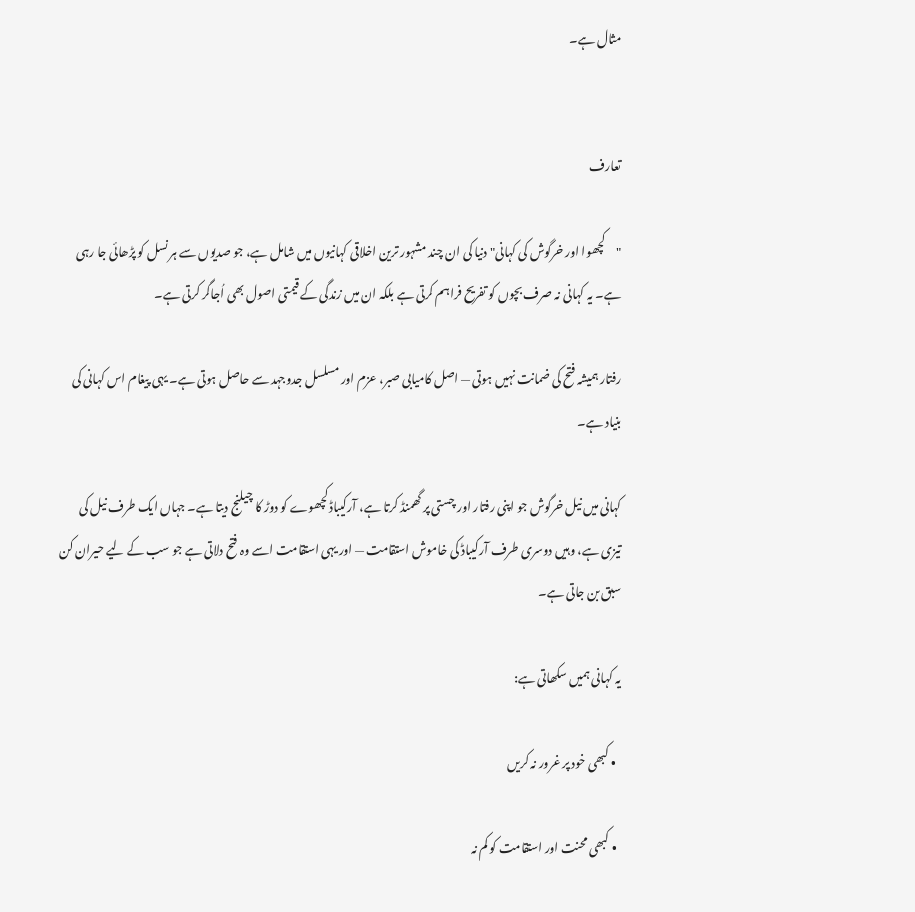مثال ہے۔


تعارف

"کچھوا اور خرگوش کی کہانی" دنیا کی ان چند مشہور ترین اخلاقی کہانیوں میں شامل ہے، جو صدیوں سے ہر نسل کو پڑھائی جا رہی ہے۔ یہ کہانی نہ صرف بچوں کو تفریح فراہم کرتی ہے بلکہ ان میں زندگی کے قیمتی اصول بھی اُجاگر کرتی ہے۔

رفتار ہمیشہ فتح کی ضمانت نہیں ہوتی — اصل کامیابی صبر، عزم اور مسلسل جدوجہد سے حاصل ہوتی ہے۔ یہی پیغام اس کہانی کی بنیاد ہے۔

کہانی میں نیل خرگوش جو اپنی رفتار اور چستی پر گھمنڈ کرتا ہے، آرکیباڈ کچھوے کو دوڑ کا چیلنج دیتا ہے۔ جہاں ایک طرف نیل کی تیزی ہے، وہیں دوسری طرف آرکیباڈ کی خاموش استقامت — اور یہی استقامت اسے وہ فتح دلاتی ہے جو سب کے لیے حیران کن سبق بن جاتی ہے۔

یہ کہانی ہمیں سکھاتی ہے:

  • کبھی خود پر غرور نہ کریں

  • کبھی محنت اور استقامت کو کم نہ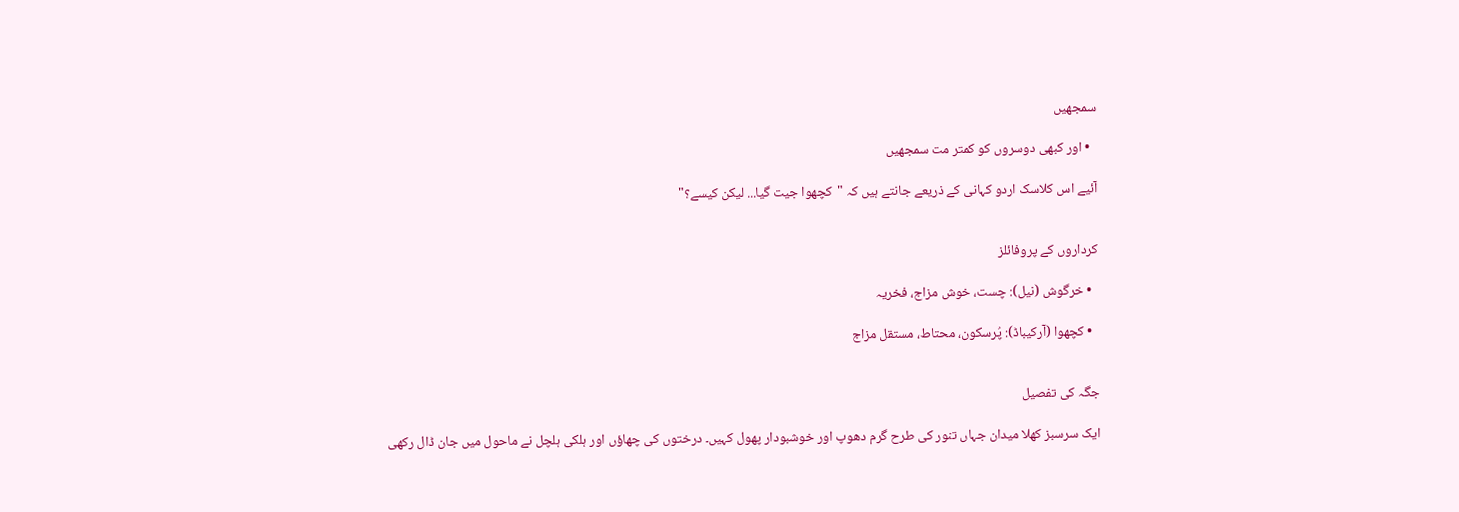سمجھیں

  • اور کبھی دوسروں کو کمتر مت سمجھیں

آئیے اس کلاسک اردو کہانی کے ذریعے جانتے ہیں کہ "کچھوا جیت گیا... لیکن کیسے؟"


کرداروں کے پروفائلز

  • خرگوش (نیل): چست، خوش مزاج، فخریہ

  • کچھوا (آرکیباڈ): پُرسکون، محتاط، مستقل مزاج


جگہ کی تفصیل

ایک سرسبز کھلا میدان جہاں تنور کی طرح گرم دھوپ اور خوشبودار پھول کہیں۔ درختوں کی چھاؤں اور ہلکی ہلچل نے ماحول میں جان ڈال رکھی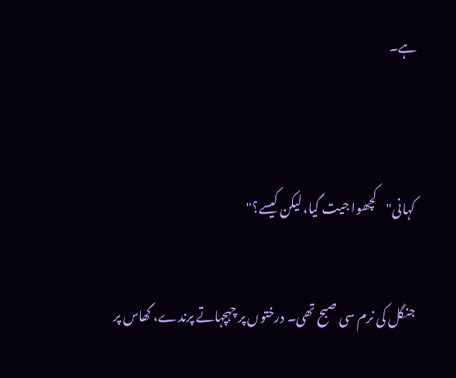ہے۔


کہانی"کچھوا جیت گیا، لیکن کیسے؟"

جنگل کی نرم سی صبح تھی۔ درختوں پر چہچہاتے پرندے، گھاس پر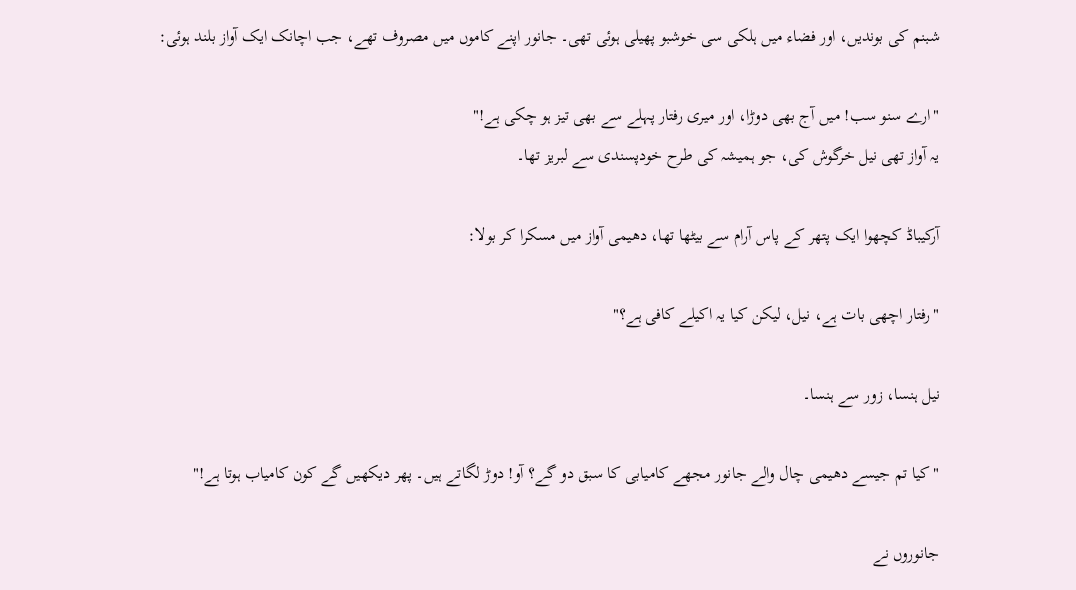شبنم کی بوندیں، اور فضاء میں ہلکی سی خوشبو پھیلی ہوئی تھی۔ جانور اپنے کاموں میں مصروف تھے، جب اچانک ایک آواز بلند ہوئی:

"ارے سنو سب! میں آج بھی دوڑا، اور میری رفتار پہلے سے بھی تیز ہو چکی ہے!"
یہ آواز تھی نیل خرگوش کی، جو ہمیشہ کی طرح خودپسندی سے لبریز تھا۔

آرکیباڈ کچھوا ایک پتھر کے پاس آرام سے بیٹھا تھا، دھیمی آواز میں مسکرا کر بولا:

"رفتار اچھی بات ہے، نیل، لیکن کیا یہ اکیلے کافی ہے؟"

نیل ہنسا، زور سے ہنسا۔

"کیا تم جیسے دھیمی چال والے جانور مجھے کامیابی کا سبق دو گے؟ آو! دوڑ لگاتے ہیں۔ پھر دیکھیں گے کون کامیاب ہوتا ہے!"

جانوروں نے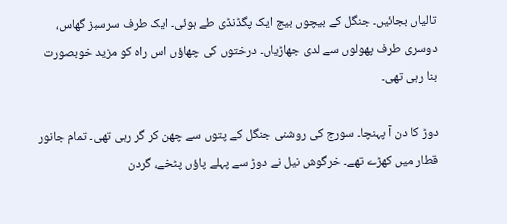تالیاں بجائیں۔ جنگل کے بیچوں بیچ ایک پگڈنڈی طے ہوئی۔ ایک طرف سرسبز گھاس، دوسری طرف پھولوں سے لدی جھاڑیاں۔ درختوں کی چھاؤں اس راہ کو مزید خوبصورت بنا رہی تھی۔

دوڑ کا دن آ پہنچا۔ سورج کی روشنی جنگل کے پتوں سے چھن کر گر رہی تھی۔ تمام جانور قطار میں کھڑے تھے۔ خرگوش نیل نے دوڑ سے پہلے پاؤں پٹخے، گردن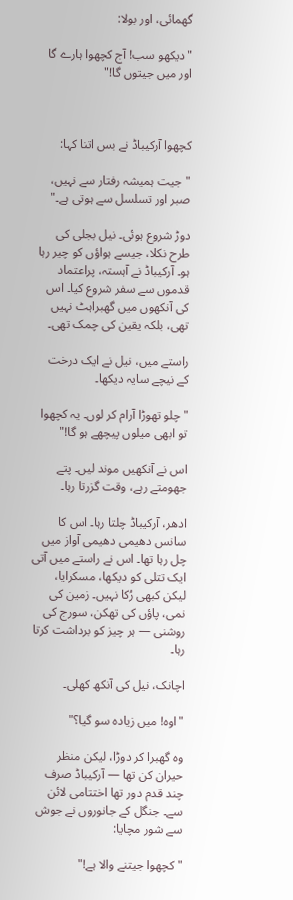گھمائی، اور بولا:

"دیکھو سب! آج کچھوا ہارے گا اور میں جیتوں گا!"



کچھوا آرکیباڈ نے بس اتنا کہا:

"جیت ہمیشہ رفتار سے نہیں، صبر اور تسلسل سے ہوتی ہے۔"

دوڑ شروع ہوئی۔ نیل بجلی کی طرح نکلا، جیسے ہواؤں کو چیر رہا ہو۔ آرکیباڈ نے آہستہ، پراعتماد قدموں سے سفر شروع کیا۔ اس کی آنکھوں میں گھبراہٹ نہیں تھی، بلکہ یقین کی چمک تھی۔

راستے میں، نیل نے ایک درخت کے نیچے سایہ دیکھا۔

"چلو تھوڑا آرام کر لوں۔ یہ کچھوا تو ابھی میلوں پیچھے ہو گا!"

اس نے آنکھیں موند لیں۔ پتے جھومتے رہے، وقت گزرتا رہا۔

ادھر، آرکیباڈ چلتا رہا۔ اس کا سانس دھیمی دھیمی آواز میں چل رہا تھا۔ اس نے راستے میں آتی ایک تتلی کو دیکھا، مسکرایا، لیکن کبھی رُکا نہیں۔ زمین کی نمی، پاؤں کی تھکن، سورج کی روشنی — ہر چیز کو برداشت کرتا رہا۔

اچانک، نیل کی آنکھ کھلی۔

"اوہ! میں زیادہ سو گیا؟"

وہ گھبرا کر دوڑا، لیکن منظر حیران کن تھا — آرکیباڈ صرف چند قدم دور تھا اختتامی لائن سے۔ جنگل کے جانوروں نے جوش سے شور مچایا:

"کچھوا جیتنے والا ہے!"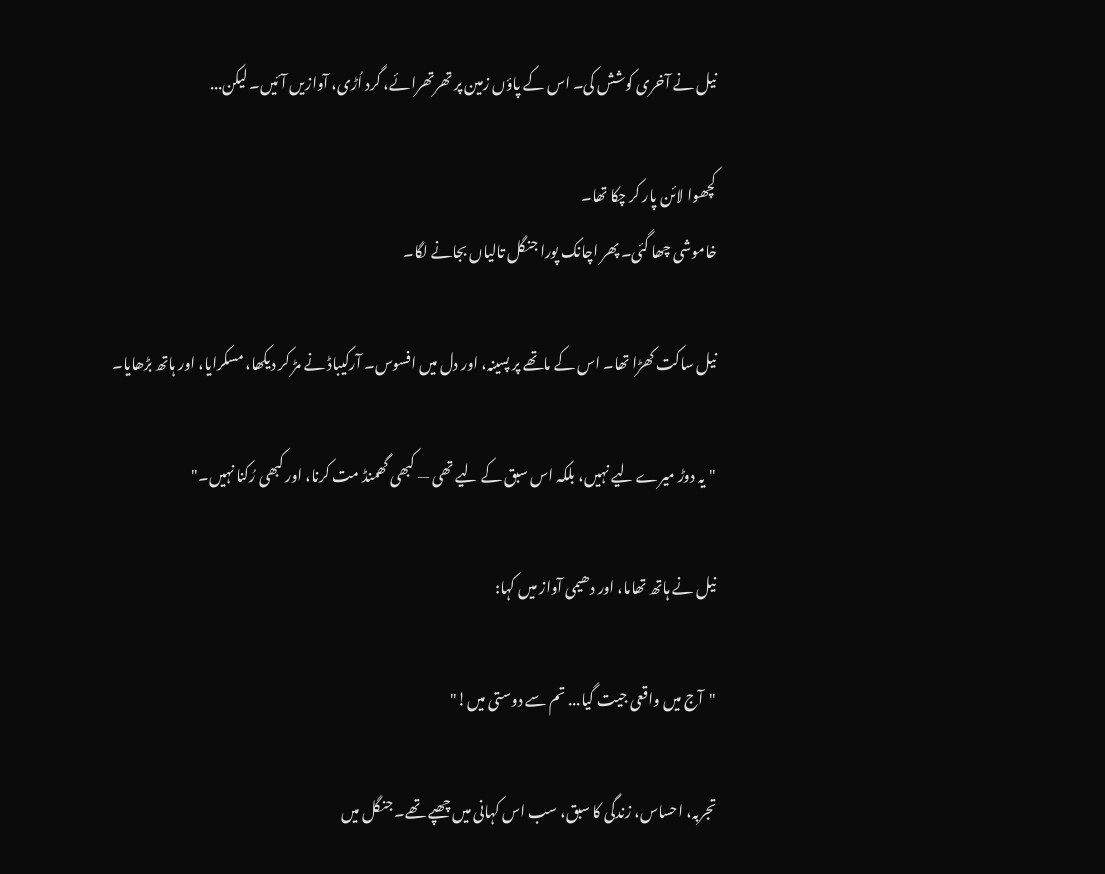نیل نے آخری کوشش کی۔ اس کے پاؤں زمین پر تھرتھرائے، گرد اُڑی، آوازیں آئیں۔ لیکن...

کچھوا لائن پار کر چکا تھا۔
خاموشی چھا گئی۔ پھر اچانک پورا جنگل تالیاں بجانے لگا۔

نیل ساکت کھڑا تھا۔ اس کے ماتھے پر پسینہ، اور دل میں افسوس۔ آرکیباڈ نے مڑ کر دیکھا، مسکرایا، اور ہاتھ بڑھایا۔

"یہ دوڑ میرے لیے نہیں، بلکہ اس سبق کے لیے تھی — کبھی گھمنڈ مت کرنا، اور کبھی رُکنا نہیں۔"

نیل نے ہاتھ تھاما، اور دھیمی آواز میں کہا:

"آج میں واقعی جیت گیا... تم سے دوستی میں!"

تجربہ، احساس، زندگی کا سبق، سب اس کہانی میں چھپے تھے۔ جنگل میں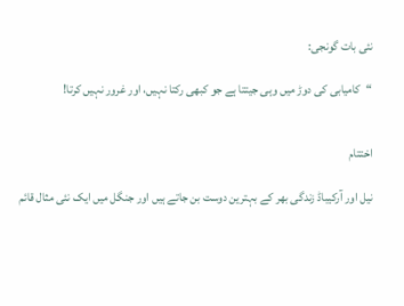نئی بات گونجی:

“کامیابی کی دوڑ میں وہی جیتتا ہے جو کبھی رکتا نہیں، اور غرور نہیں کرتا!


اختتام

نیل اور آرکیباڈ زندگی بھر کے بہترین دوست بن جاتے ہیں اور جنگل میں ایک نئی مثال قائم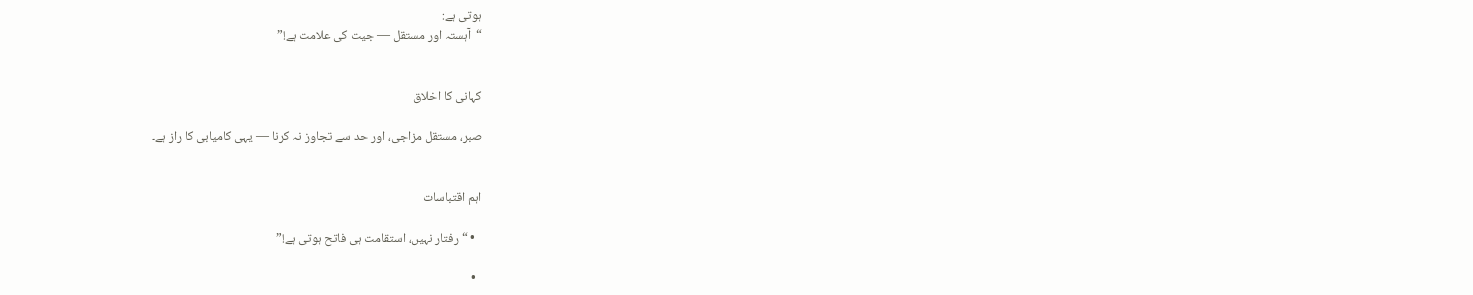ہوتی ہے:
“آہستہ اور مستقل — جیت کی علامت ہے!”


کہانی کا اخلاق

صبر، مستقل مزاجی، اور حد سے تجاوز نہ کرنا — یہی کامیابی کا راز ہے۔


اہم اقتباسات

  • “رفتار نہیں، استقامت ہی فاتح ہوتی ہے!”

  •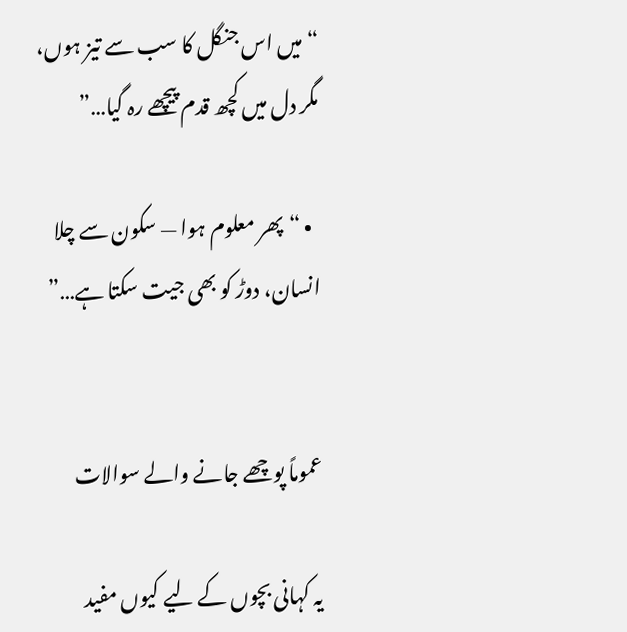“میں اس جنگل کا سب سے تیز ہوں، مگر دل میں کچھ قدم پیچھے رہ گیا…”

  • “پھر معلوم ہوا — سکون سے چلا انسان، دوڑ کو بھی جیت سکتا ہے…”


عموماً پوچھے جانے والے سوالات

یہ کہانی بچوں کے لیے کیوں مفید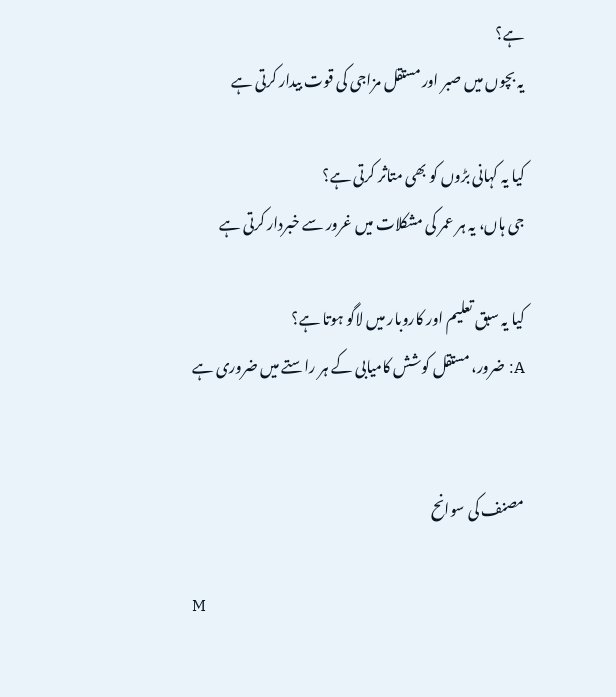ہے؟
یہ بچوں میں صبر اور مستقل مزاجی کی قوت بیدار کرتی ہے

کیا یہ کہانی بڑوں کو بھی متاثر کرتی ہے؟
جی ہاں، یہ ہر عمر کی مشکلات میں غرور سے خبردار کرتی ہے

کیا یہ سبق تعلیم اور کاروبار میں لاگو ہوتا ہے؟
A: ضرور، مستقل کوشش کامیابی کے ہر راستے میں ضروری ہے


مصنف کی سوانح

M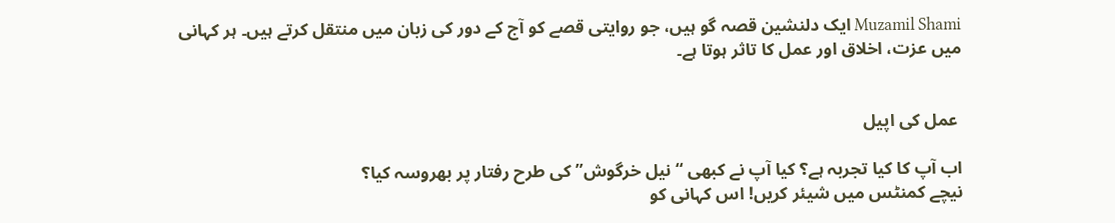Muzamil Shami ایک دلنشین قصہ گو ہیں، جو روایتی قصے کو آج کے دور کی زبان میں منتقل کرتے ہیں۔ ہر کہانی میں عزت، اخلاق اور عمل کا تاثر ہوتا ہے۔


 عمل کی اپیل

اب آپ کا کیا تجربہ ہے؟ کیا آپ نے کبھی “نیل خرگوش” کی طرح رفتار پر بھروسہ کیا؟
نیچے کمنٹس میں شیئر کریں! اس کہانی کو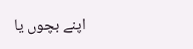اپنے بچوں یا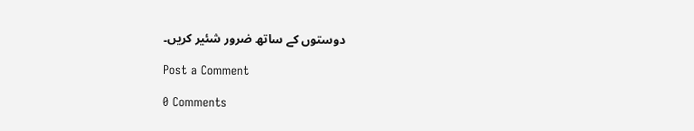دوستوں کے ساتھ ضرور شئیر کریں۔

Post a Comment

0 Comments